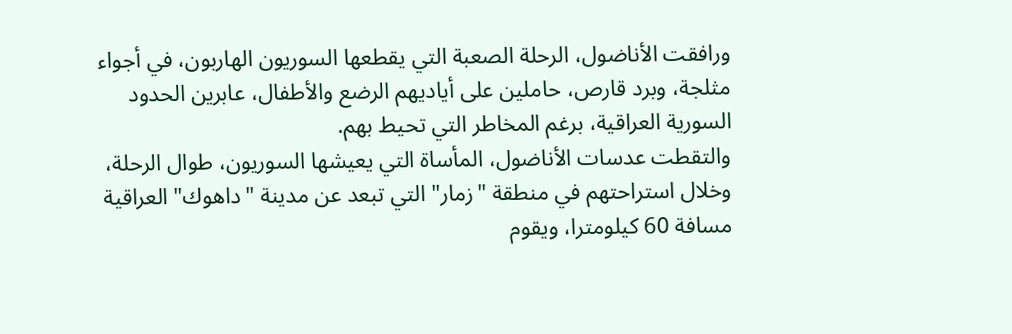ورافقت الأناضول، الرحلة الصعبة التي يقطعها السوريون الهاربون، في أجواء مثلجة، وبرد قارص، حاملين على أياديهم الرضع والأطفال، عابرين الحدود السورية العراقية، برغم المخاطر التي تحيط بهم.
والتقطت عدسات الأناضول، المأساة التي يعيشها السوريون، طوال الرحلة، وخلال استراحتهم في منطقة "زمار" التي تبعد عن مدينة "داهوك" العراقية مسافة 60 كيلومترا، ويقوم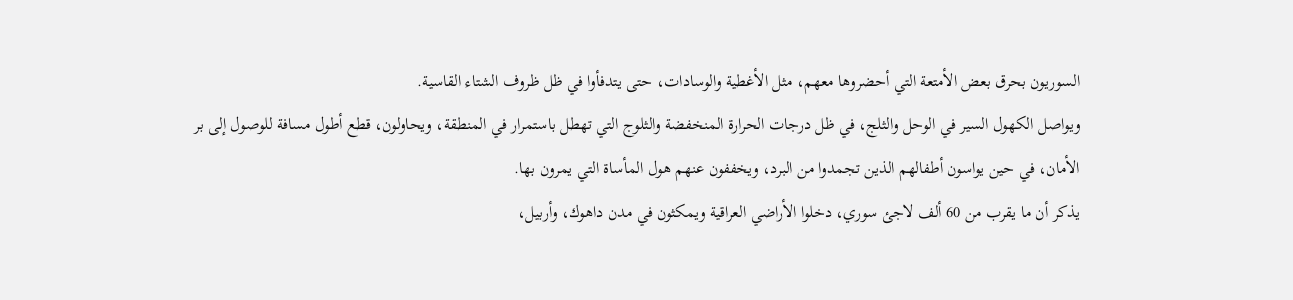السوريون بحرق بعض الأمتعة التي أحضروها معهم، مثل الأغطية والوسادات، حتى يتدفأوا في ظل ظروف الشتاء القاسية.
ويواصل الكهول السير في الوحل والثلج، في ظل درجات الحرارة المنخفضة والثلوج التي تهطل باستمرار في المنطقة، ويحاولون، قطع أطول مسافة للوصول إلى بر الأمان، في حين يواسون أطفالهم الذين تجمدوا من البرد، ويخففون عنهم هول المأساة التي يمرون بها.
يذكر أن ما يقرب من 60 ألف لاجئ سوري، دخلوا الأراضي العراقية ويمكثون في مدن داهوك، وأربيل،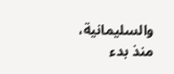والسليمانية، منذ بدء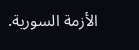الأزمة السورية.